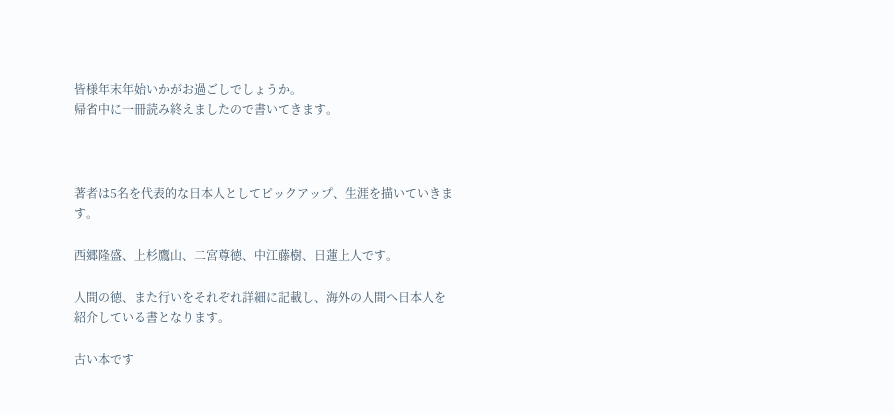皆様年末年始いかがお過ごしでしょうか。
帰省中に一冊読み終えましたので書いてきます。



著者は5名を代表的な日本人としてピックアップ、生涯を描いていきます。

西郷隆盛、上杉鷹山、二宮尊徳、中江藤樹、日蓮上人です。

人間の徳、また行いをそれぞれ詳細に記載し、海外の人間へ日本人を
紹介している書となります。

古い本です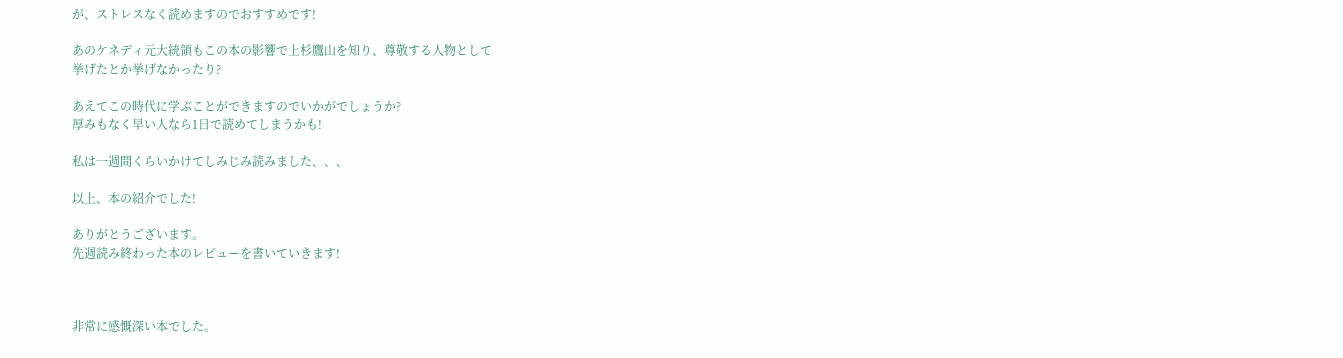が、ストレスなく読めますのでおすすめです!

あのケネディ元大統領もこの本の影響で上杉鷹山を知り、尊敬する人物として
挙げたとか挙げなかったり?

あえてこの時代に学ぶことができますのでいかがでしょうか?
厚みもなく早い人なら1日で読めてしまうかも!

私は一週間くらいかけてしみじみ読みました、、、

以上、本の紹介でした!

ありがとうございます。
先週読み終わった本のレビューを書いていきます!



非常に感慨深い本でした。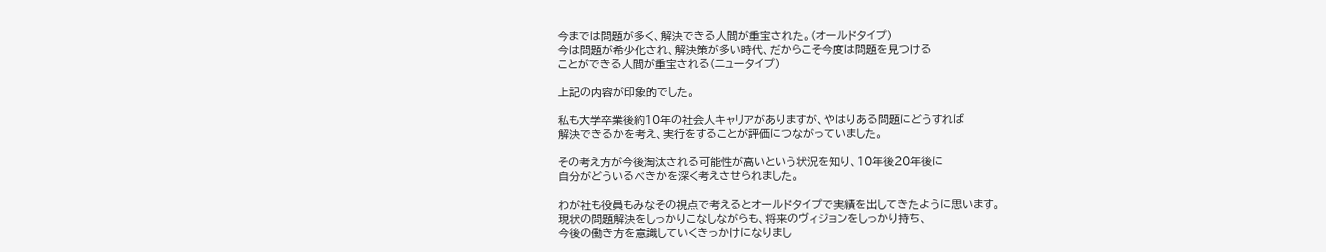今までは問題が多く、解決できる人間が重宝された。(オールドタイプ)
今は問題が希少化され、解決策が多い時代、だからこそ今度は問題を見つける
ことができる人間が重宝される(ニュータイプ)

上記の内容が印象的でした。

私も大学卒業後約10年の社会人キャリアがありますが、やはりある問題にどうすれば
解決できるかを考え、実行をすることが評価につながっていました。

その考え方が今後淘汰される可能性が高いという状況を知り、10年後20年後に
自分がどういるべきかを深く考えさせられました。

わが社も役員もみなその視点で考えるとオールドタイプで実績を出してきたように思います。
現状の問題解決をしっかりこなしながらも、将来のヴィジョンをしっかり持ち、
今後の働き方を意識していくきっかけになりまし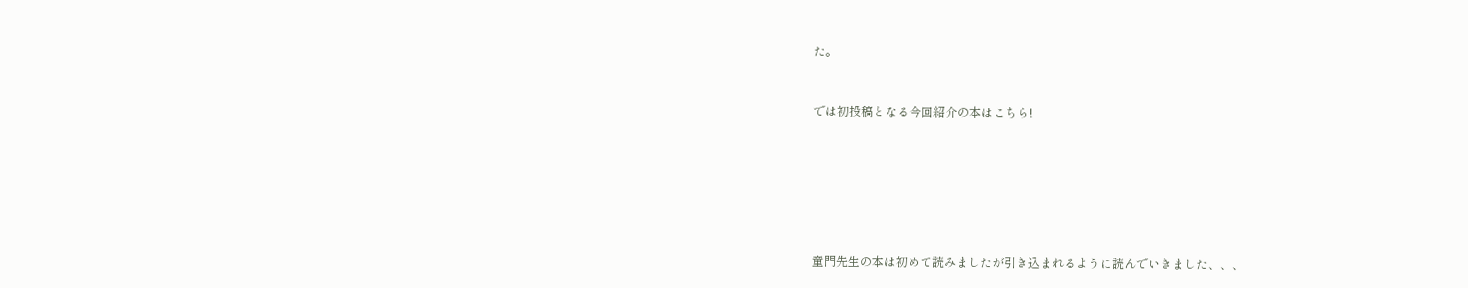た。



では初投稿となる今回紹介の本はこちら!









童門先生の本は初めて読みましたが引き込まれるように読んでいきました、、、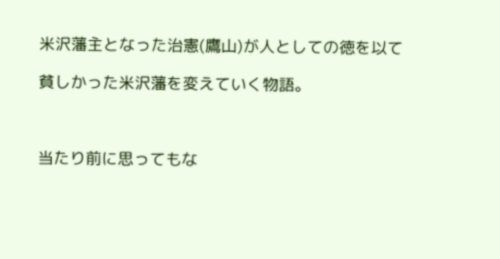米沢藩主となった治憲(鷹山)が人としての徳を以て

貧しかった米沢藩を変えていく物語。



当たり前に思ってもな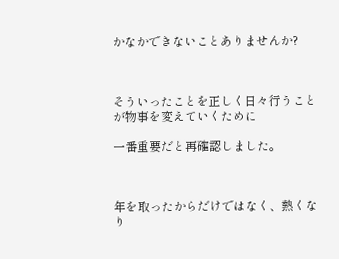かなかできないことありませんか?



そういったことを正しく日々行うことが物事を変えていくために

一番重要だと再確認しました。



年を取ったからだけではなく、熱くなり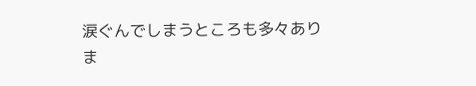涙ぐんでしまうところも多々ありま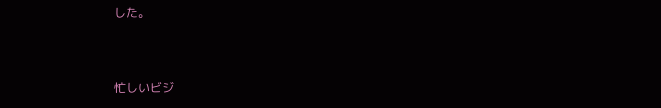した。



忙しいビジ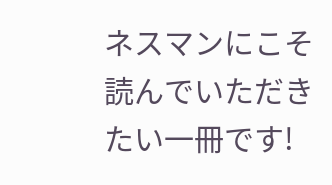ネスマンにこそ読んでいただきたい一冊です!